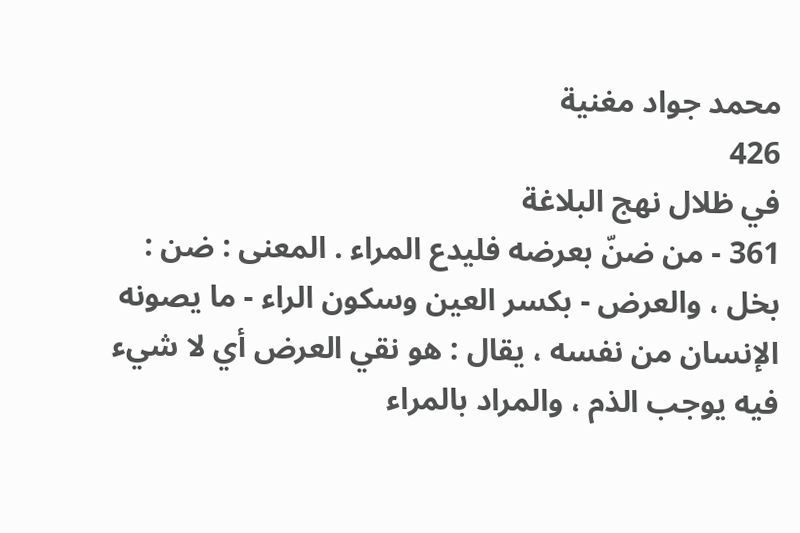محمد جواد مغنية
426
في ظلال نهج البلاغة
361 - من ضنّ بعرضه فليدع المراء . المعنى : ضن : بخل ، والعرض - بكسر العين وسكون الراء - ما يصونه الإنسان من نفسه ، يقال : هو نقي العرض أي لا شيء فيه يوجب الذم ، والمراد بالمراء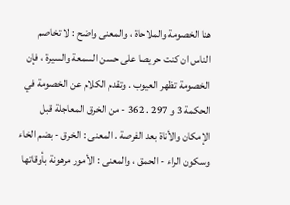هنا الخصومة والملاحاة ، والمعنى واضح : لا تخاصم الناس ان كنت حريصا على حسن السمعة والسيرة ، فإن الخصومة تظهر العيوب . وتقدم الكلام عن الخصومة في الحكمة 3 و 297 . 362 - من الخرق المعاجلة قبل الإمكان والأناة بعد الفرصة . المعنى : الخرق - بضم الخاء وسكون الراء - الحمق ، والمعنى : الأمور مرهونة بأوقاتها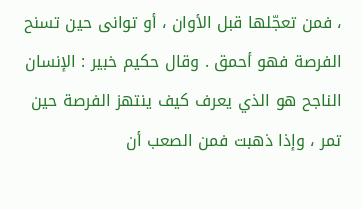، فمن تعجّلها قبل الأوان ، أو توانى حين تسنح الفرصة فهو أحمق . وقال حكيم خبير : الإنسان الناجح هو الذي يعرف كيف ينتهز الفرصة حين تمر ، وإذا ذهبت فمن الصعب أن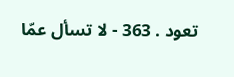تعود . 363 - لا تسأل عمّا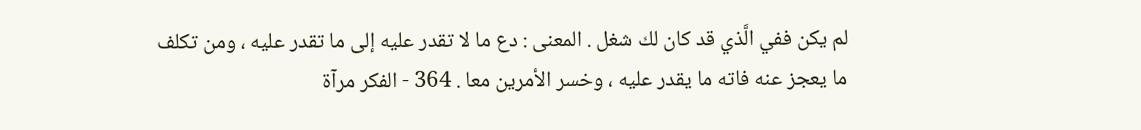لم يكن ففي الَّذي قد كان لك شغل . المعنى : دع ما لا تقدر عليه إلى ما تقدر عليه ، ومن تكلف ما يعجز عنه فاته ما يقدر عليه ، وخسر الأمرين معا . 364 - الفكر مرآة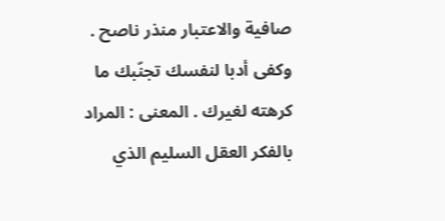صافية والاعتبار منذر ناصح . وكفى أدبا لنفسك تجنّبك ما كرهته لغيرك . المعنى : المراد بالفكر العقل السليم الذي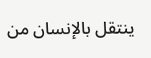ينتقل بالإنسان من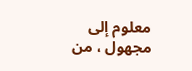معلوم إلى مجهول ، من